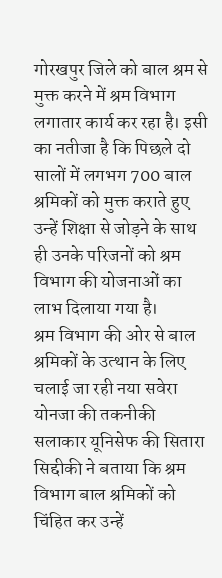गोरखपुर जिले को बाल श्रम से मुक्त करने में श्रम विभाग लगातार कार्य कर रहा है। इसी का नतीजा है कि पिछले दो सालों में लगभग 700 बाल श्रमिकों को मुक्त कराते हुए उन्हें शिक्षा से जोड़ने के साथ ही उनके परिजनों को श्रम विभाग की योजनाओं का लाभ दिलाया गया है।
श्रम विभाग की ओर से बाल श्रमिकों के उत्थान के लिए चलाई जा रही नया सवेरा योनजा की तकनीकी सलाकार यूनिसेफ की सितारा सिद्दीकी ने बताया कि श्रम विभाग बाल श्रमिकों को चिंहित कर उन्हें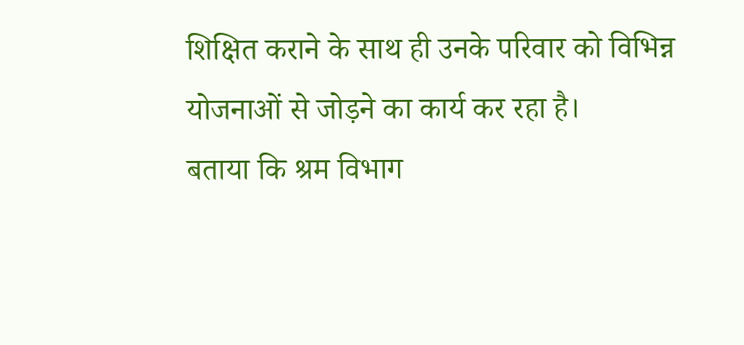शिक्षित कराने के साथ ही उनके परिवार को विभिन्न योजनाओं से जोड़ने का कार्य कर रहा है।
बताया कि श्रम विभाग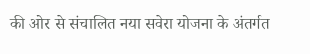की ओर से संचालित नया सवेरा योजना के अंतर्गत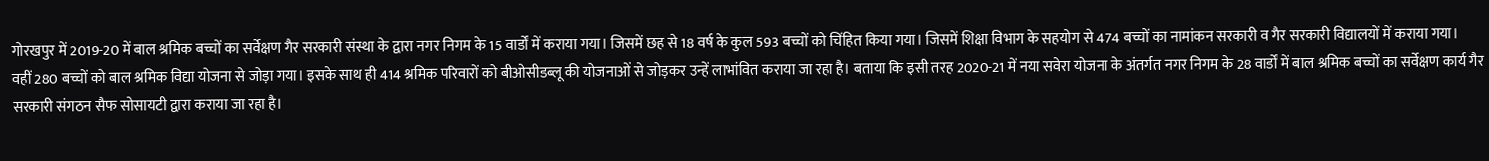गोरखपुर में 2019-20 में बाल श्रमिक बच्चों का सर्वेक्षण गैर सरकारी संस्था के द्वारा नगर निगम के 15 वार्डों में कराया गया। जिसमें छह से 18 वर्ष के कुल 593 बच्चों को चिंहित किया गया। जिसमें शिक्षा विभाग के सहयोग से 474 बच्चों का नामांकन सरकारी व गैर सरकारी विद्यालयों में कराया गया।
वहीं 280 बच्चों को बाल श्रमिक विद्या योजना से जोड़ा गया। इसके साथ ही 414 श्रमिक परिवारों को बीओसीडब्लू की योजनाओं से जोड़कर उन्हें लाभांवित कराया जा रहा है। बताया कि इसी तरह 2020-21 में नया सवेरा योजना के अंतर्गत नगर निगम के 28 वार्डों में बाल श्रमिक बच्चों का सर्वेक्षण कार्य गैर सरकारी संगठन सैफ सोसायटी द्वारा कराया जा रहा है।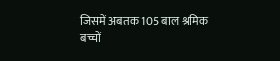जिसमें अबतक 105 बाल श्रमिक बच्चों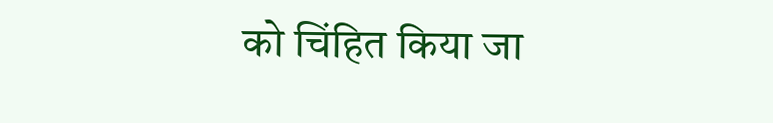को चिंहित किया जा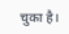चुका है।